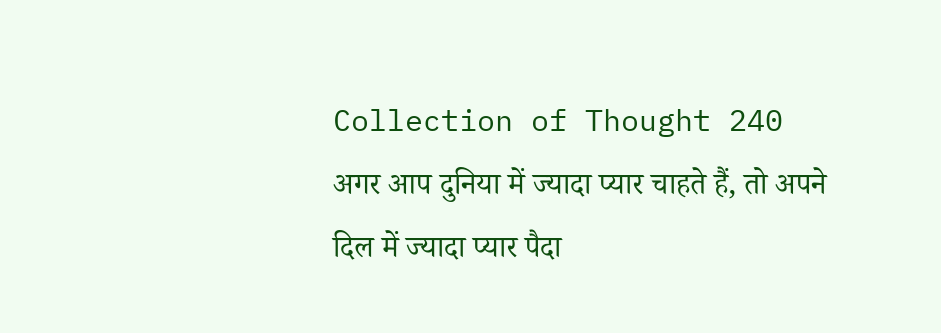Collection of Thought 240
अगर आप दुनिया में ज्यादा प्यार चाहते हैं, तो अपने दिल में ज्यादा प्यार पैदा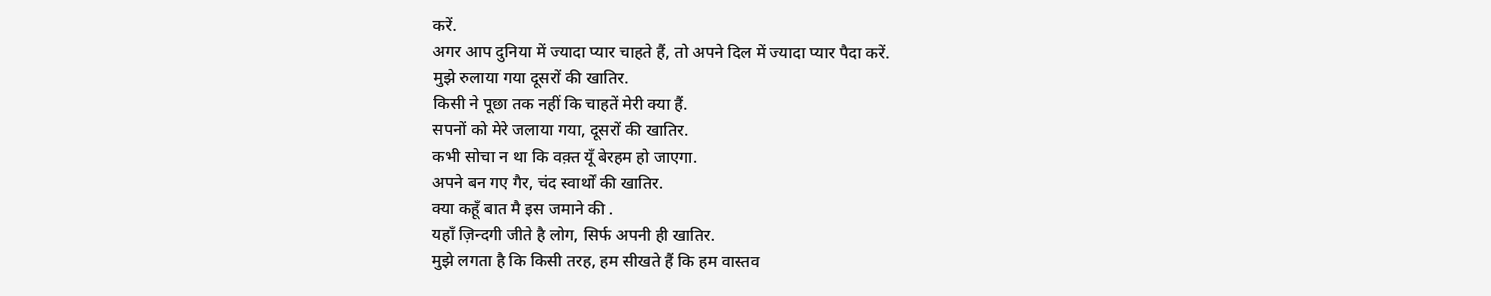करें.
अगर आप दुनिया में ज्यादा प्यार चाहते हैं, तो अपने दिल में ज्यादा प्यार पैदा करें.
मुझे रुलाया गया दूसरों की खातिर.
किसी ने पूछा तक नहीं कि चाहतें मेरी क्या हैं.
सपनों को मेरे जलाया गया, दूसरों की खातिर.
कभी सोचा न था कि वक़्त यूँ बेरहम हो जाएगा.
अपने बन गए गैर, चंद स्वार्थों की खातिर.
क्या कहूँ बात मै इस जमाने की .
यहाँ ज़िन्दगी जीते है लोग, सिर्फ अपनी ही खातिर.
मुझे लगता है कि किसी तरह, हम सीखते हैं कि हम वास्तव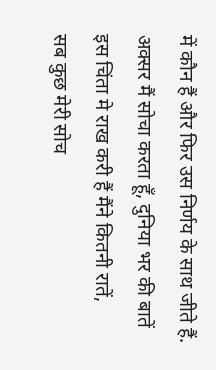में कौन हैं और फिर उस निर्णय के साथ जीते हैं.
अक्सर मैं सोचा करता हूँ, दुनिया भर की बातें
इस चिंता मे राख करी हैं मैंने कितनी रातें,
सब कुछ मेरी सोच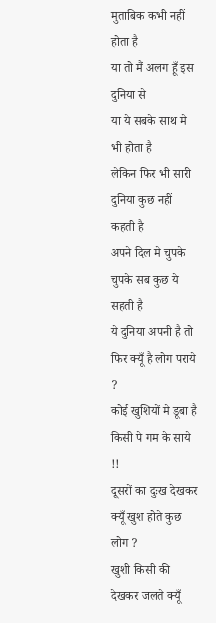मुताबिक कभी नहीं होता है
या तो मैं अलग हूँ इस दुनिया से
या ये सबके साथ मे भी होता है
लेकिन फिर भी सारी दुनिया कुछ नहीं कहती है
अपने दिल मे चुपके चुपके सब कुछ ये सहती है
ये दुनिया अपनी है तो फिर क्यूँ है लोग पराये ?
कोई खुशियों मे डूबा है किसी पे गम के साये !!
दूसरों का दुःख देखकर क्यूँ खुश होते कुछ लोग ?
खुशी किसी की देखकर जलते क्यूँ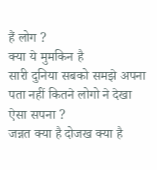हैं लोग ?
क्या ये मुमकिन है
सारी दुनिया सबको समझे अपना
पता नहीं कितने लोगो ने देखा ऐसा सपना ?
जन्नत क्या है दोजख क्या है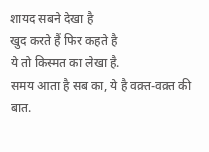शायद सबने देखा है
खुद करते हैं फिर कहते है
ये तो किस्मत का लेखा है.
समय आता है सब का, ये है वक़्त-वक़्त की बात.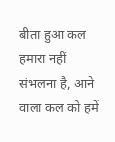बीता हुआ कल हमारा नहीं संभलना है, आने वाला कल को हमें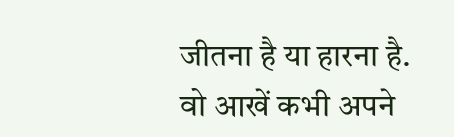जीतना है या हारना है.
वो आखें कभी अपने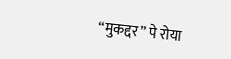“मुकद्दर” पे रोया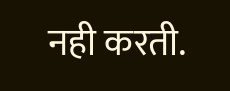नही करती.